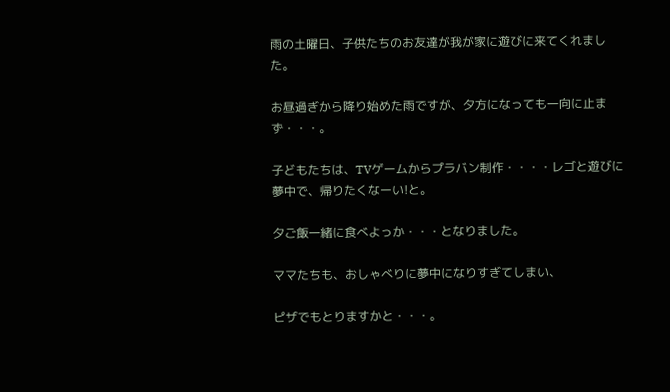雨の土曜日、子供たちのお友達が我が家に遊びに来てくれました。

お昼過ぎから降り始めた雨ですが、夕方になっても一向に止まず・・・。

子どもたちは、TVゲームからプラバン制作・・・・レゴと遊びに夢中で、帰りたくなーい!と。

夕ご飯一緒に食べよっか・・・となりました。

ママたちも、おしゃべりに夢中になりすぎてしまい、

ピザでもとりますかと・・・。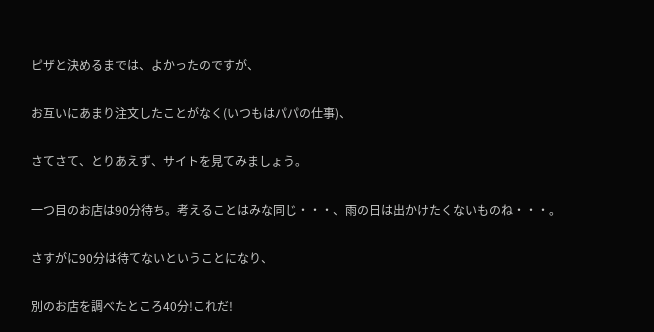ピザと決めるまでは、よかったのですが、

お互いにあまり注文したことがなく(いつもはパパの仕事)、

さてさて、とりあえず、サイトを見てみましょう。

一つ目のお店は90分待ち。考えることはみな同じ・・・、雨の日は出かけたくないものね・・・。

さすがに90分は待てないということになり、

別のお店を調べたところ40分!これだ!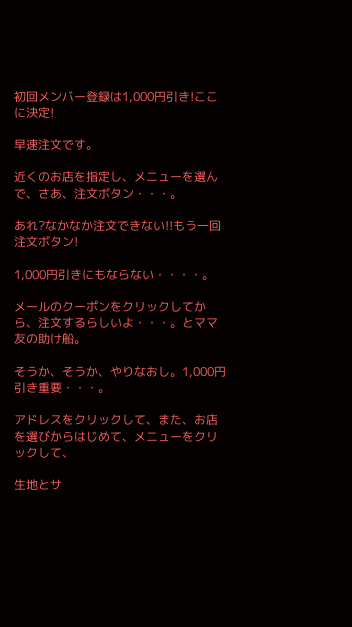初回メンバー登録は1,000円引き!ここに決定!

早速注文です。

近くのお店を指定し、メニューを選んで、さあ、注文ボタン・・・。

あれ?なかなか注文できない!!もう一回注文ボタン!

1,000円引きにもならない・・・・。

メールのクーポンをクリックしてから、注文するらしいよ・・・。とママ友の助け船。

そうか、そうか、やりなおし。1,000円引き重要・・・。

アドレスをクリックして、また、お店を選びからはじめて、メニューをクリックして、

生地とサ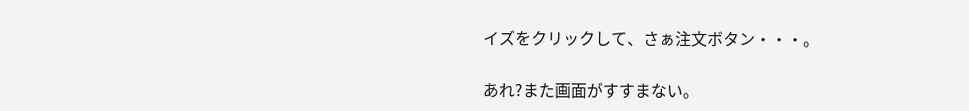イズをクリックして、さぁ注文ボタン・・・。

あれ?また画面がすすまない。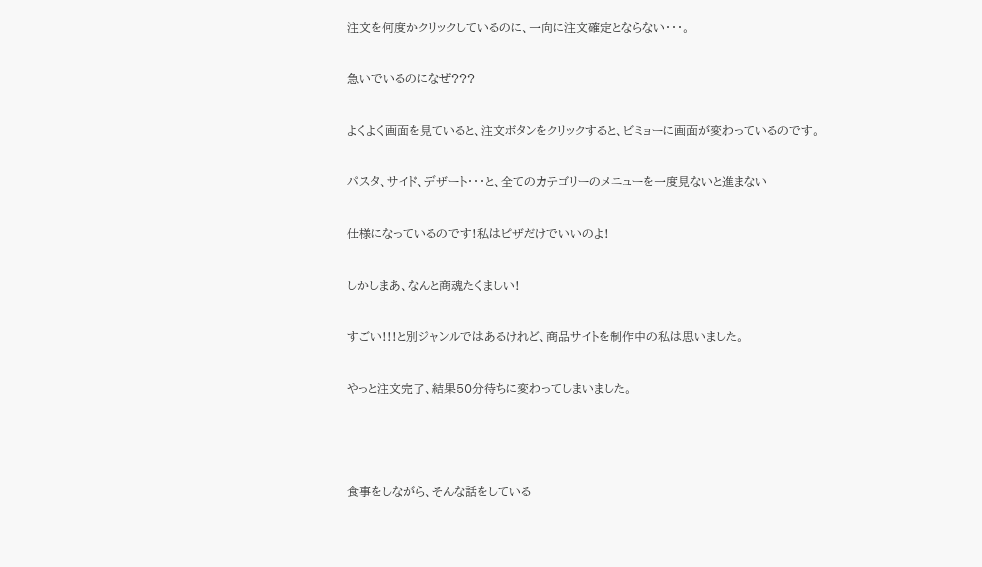注文を何度かクリックしているのに、一向に注文確定とならない・・・。

急いでいるのになぜ???

よくよく画面を見ていると、注文ボタンをクリックすると、ビミョーに画面が変わっているのです。

パスタ、サイド、デザート・・・と、全てのカテゴリーのメニューを一度見ないと進まない

仕様になっているのです!私はピザだけでいいのよ!

しかしまあ、なんと商魂たくましい!

すごい!!!と別ジャンルではあるけれど、商品サイトを制作中の私は思いました。

やっと注文完了、結果50分待ちに変わってしまいました。



食事をしながら、そんな話をしている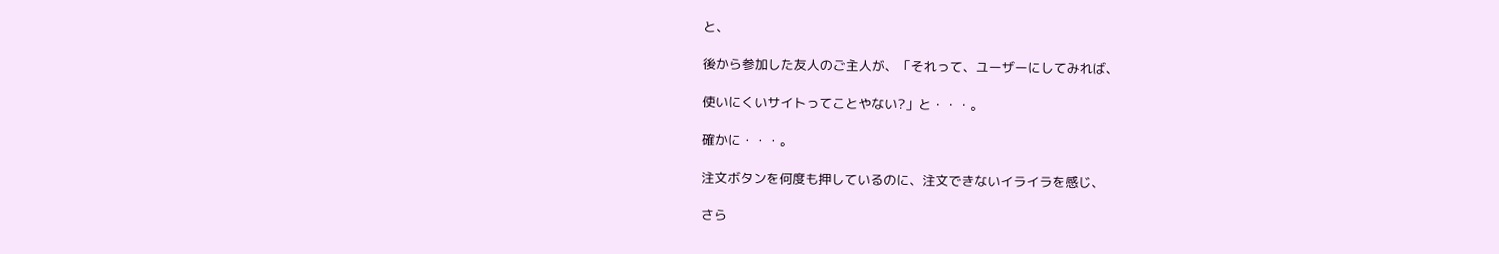と、

後から参加した友人のご主人が、「それって、ユーザーにしてみれば、

使いにくいサイトってことやない?」と・・・。

確かに・・・。

注文ボタンを何度も押しているのに、注文できないイライラを感じ、

さら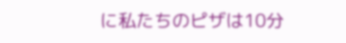に私たちのピザは10分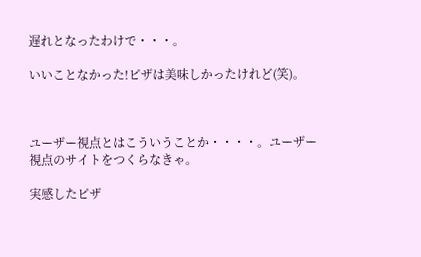遅れとなったわけで・・・。

いいことなかった!ピザは美味しかったけれど(笑)。



ユーザー視点とはこういうことか・・・・。ユーザー視点のサイトをつくらなきゃ。

実感したピザ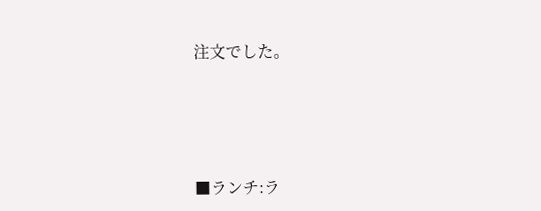注文でした。





■ランチ:ラ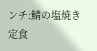ンチ:鯖の塩焼き定食